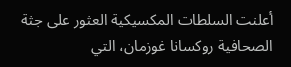أعلنت السلطات المكسيكية العثور على جثة الصحافية روكسانا غوزمان، التي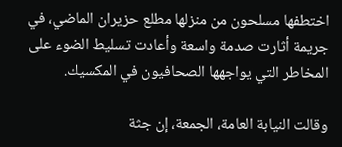اختطفها مسلحون من منزلها مطلع حزيران الماضي، في جريمة أثارت صدمة واسعة وأعادت تسليط الضوء على المخاطر التي يواجهها الصحافيون في المكسيك.

وقالت النيابة العامة، الجمعة، إن جثة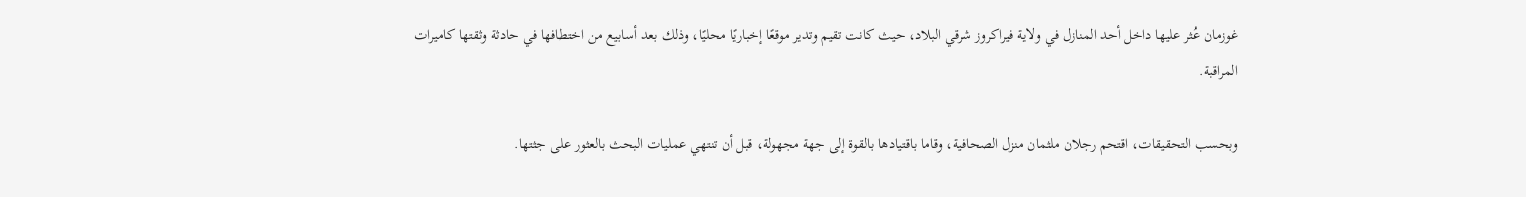غوزمان عُثر عليها داخل أحد المنازل في ولاية فيراكروز شرقي البلاد، حيث كانت تقيم وتدير موقعًا إخباريًا محليًا، وذلك بعد أسابيع من اختطافها في حادثة وثقتها كاميرات المراقبة.

وبحسب التحقيقات، اقتحم رجلان ملثمان منزل الصحافية، وقاما باقتيادها بالقوة إلى جهة مجهولة، قبل أن تنتهي عمليات البحث بالعثور على جثتها.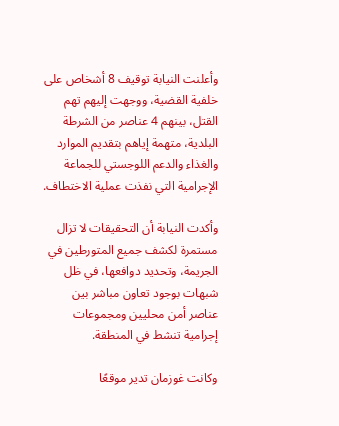وأعلنت النيابة توقيف 8 أشخاص على خلفية القضية، ووجهت إليهم تهم القتل، بينهم 4 عناصر من الشرطة البلدية، متهمة إياهم بتقديم الموارد والغذاء والدعم اللوجستي للجماعة الإجرامية التي نفذت عملية الاختطاف.

وأكدت النيابة أن التحقيقات لا تزال مستمرة لكشف جميع المتورطين في الجريمة، وتحديد دوافعها، في ظل شبهات بوجود تعاون مباشر بين عناصر أمن محليين ومجموعات إجرامية تنشط في المنطقة.

وكانت غوزمان تدير موقعًا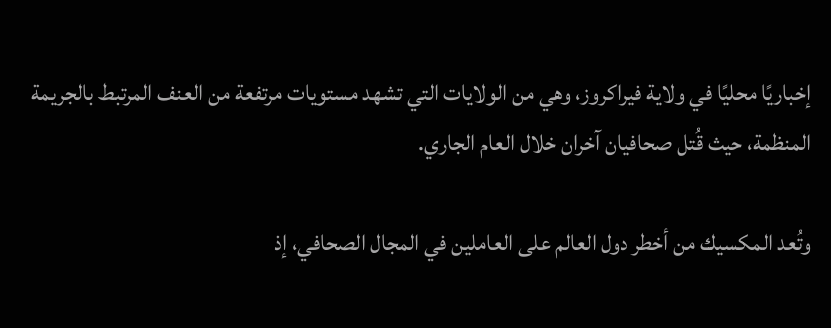إخباريًا محليًا في ولاية فيراكروز، وهي من الولايات التي تشهد مستويات مرتفعة من العنف المرتبط بالجريمة المنظمة، حيث قُتل صحافيان آخران خلال العام الجاري.

وتُعد المكسيك من أخطر دول العالم على العاملين في المجال الصحافي، إذ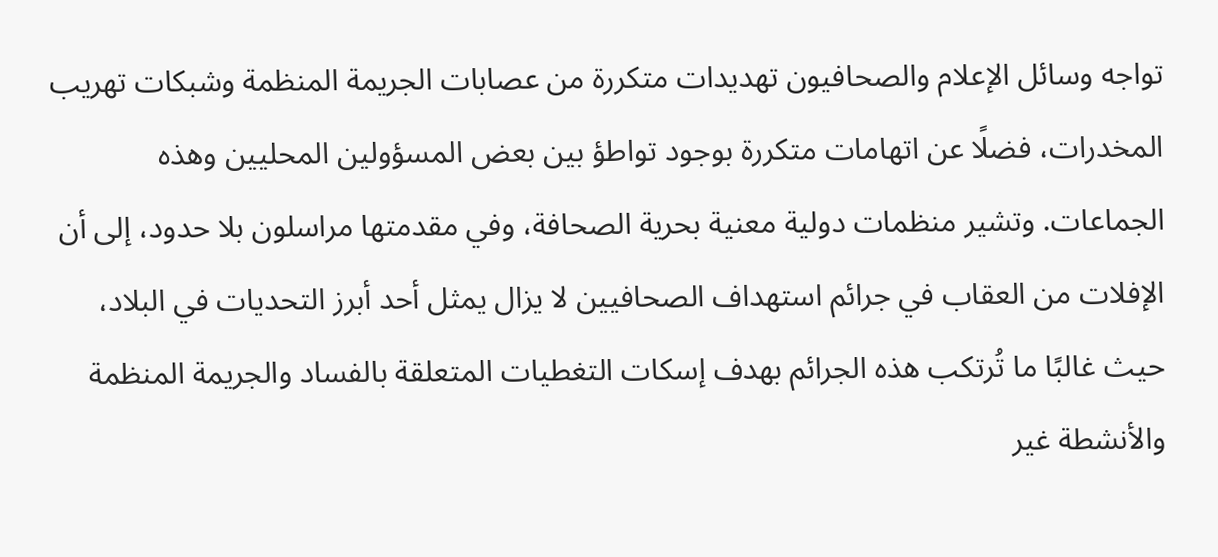تواجه وسائل الإعلام والصحافيون تهديدات متكررة من عصابات الجريمة المنظمة وشبكات تهريب المخدرات، فضلًا عن اتهامات متكررة بوجود تواطؤ بين بعض المسؤولين المحليين وهذه الجماعات. وتشير منظمات دولية معنية بحرية الصحافة، وفي مقدمتها مراسلون بلا حدود، إلى أن الإفلات من العقاب في جرائم استهداف الصحافيين لا يزال يمثل أحد أبرز التحديات في البلاد، حيث غالبًا ما تُرتكب هذه الجرائم بهدف إسكات التغطيات المتعلقة بالفساد والجريمة المنظمة والأنشطة غير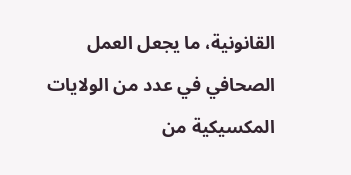القانونية، ما يجعل العمل الصحافي في عدد من الولايات المكسيكية من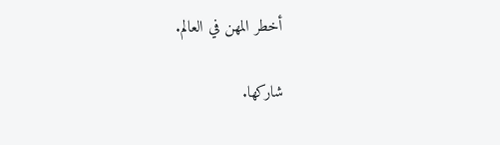أخطر المهن في العالم.

شاركها.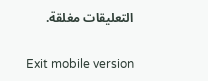التعليقات مغلقة.

Exit mobile version